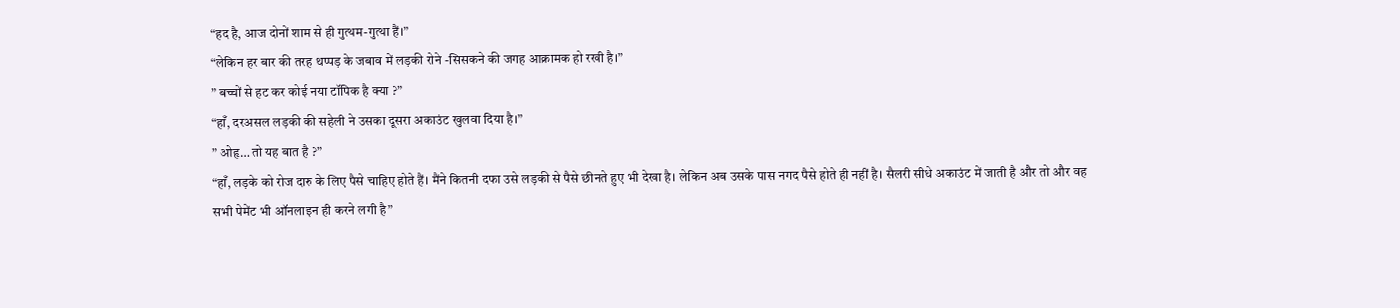“हद है, आज दोनों शाम से ही गुत्थम-गुत्था हैं।”
“लेकिन हर बार की तरह थप्पड़ के जबाव में लड़की रोने -सिसकने की जगह आक्रामक हो रखी है।”
” बच्चों से हट कर कोई नया टॉपिक है क्या ?”
“हाँ, दरअसल लड़की की सहेली ने उसका दूसरा अकाउंट खुलवा दिया है।”
” ओहृ… तो यह बात है ?”
“हाँ, लड़के को रोज दारु के लिए पैसे चाहिए होते हैं। मैंने कितनी दफा उसे लड़की से पैसे छीनते हुए भी देखा है। लेकिन अब उसके पास नगद पैसे होते ही नहीं है। सैलरी सीधे अकाउंट में जाती है और तो और वह सभी पेमेंट भी ऑनलाइन ही करने लगी है”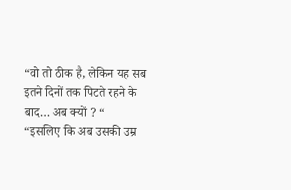“वो तो ठीक है, लेकिन यह सब इतने दिनों तक पिटते रहने के बाद… अब क्यों ? “
“इसलिए कि अब उसकी उम्र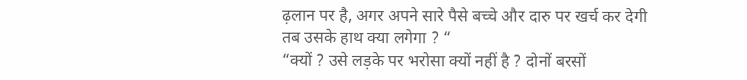ढ़लान पर है, अगर अपने सारे पैसे बच्चे और दारु पर खर्च कर देगी तब उसके हाथ क्या लगेगा ? “
“क्यों ? उसे लड़के पर भरोसा क्यों नहीं है ? दोनों बरसों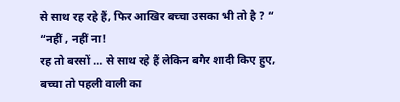से साथ रह रहे हैं, फिर आखिर बच्चा उसका भी तो है ? “
“नहीं , नहीं ना!
रह तो बरसों … से साथ रहे हैं लेकिन बगैर शादी किए हुए, बच्चा तो पहली वाली का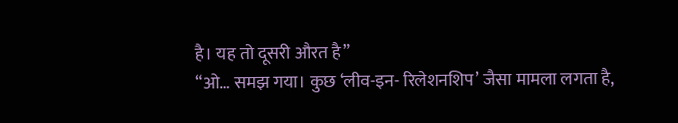है। यह तो दूसरी औरत है”
“ओ… समझ गया। कुछ ‘लीव-इन- रिलेशनशिप’ जैसा मामला लगता है,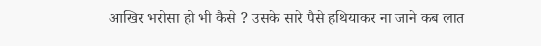आखिर भरोसा हो भी कैसे ? उसके सारे पैसे हथियाकर ना जाने कब लात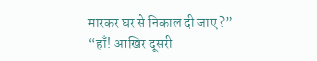मारकर घर से निकाल दी जाए ?”
“हाँ! आखिर दूसरी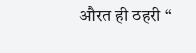औरत ही ठहरी “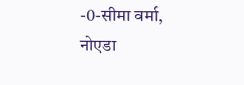-0-सीमा वर्मा, नोएडा